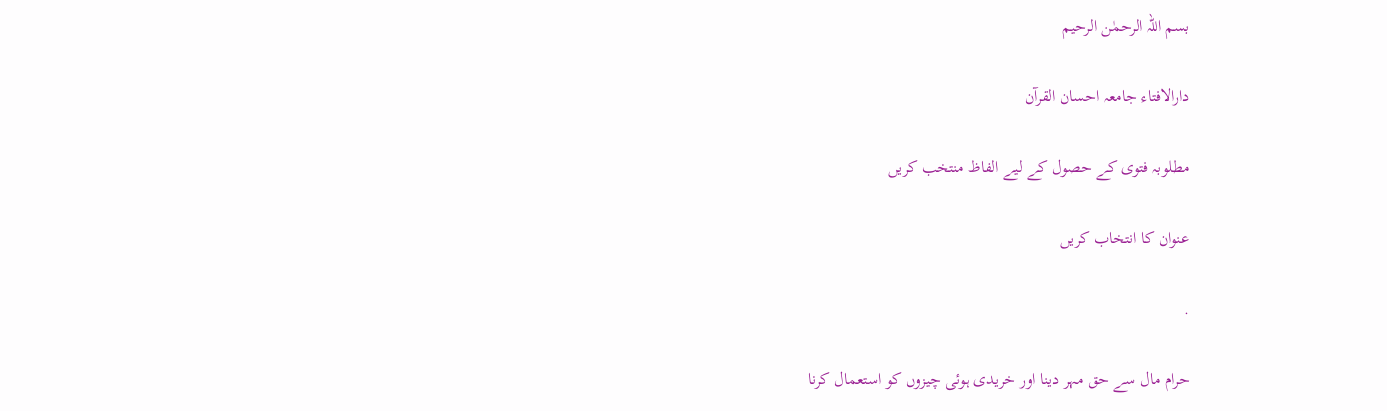بسم اللہ الرحمٰن الرحیم

دارالافتاء جامعہ احسان القرآن

مطلوبہ فتوی کے حصول کے لیے الفاظ منتخب کریں

عنوان کا انتخاب کریں

.

حرام مال سے حق مہر دینا اور خریدی ہوئی چیزوں کو استعمال کرنا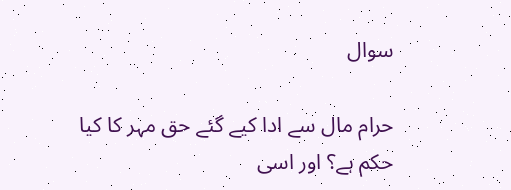سوال

حرام مال سے ادا کیے گئے حق مہر کا کیا حکم ہے؟ اور اسی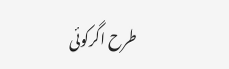طرح اگرکوئی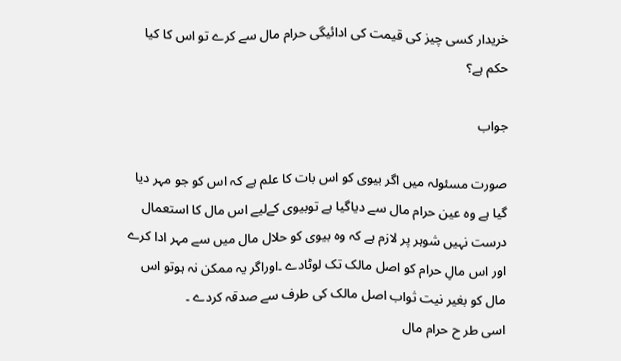خریدار کسی چیز کی قیمت کی ادائیگی حرام مال سے کرے تو اس کا کیا حکم ہے؟

جواب

صورت مسئولہ میں اگر بیوی کو اس بات کا علم ہے کہ اس کو جو مہر دیا گیا ہے وہ عین حرام مال سے دیاگیا ہے توبیوی کےلیے اس مال کا استعمال درست نہیں شوہر پر لازم ہے کہ وہ بیوی کو حلال مال میں سے مہر ادا کرے اور اس مالِ حرام کو اصل مالک تک لوٹادے ۔اوراگر یہ ممکن نہ ہوتو اس مال کو بغیر نیت ثواب اصل مالک کی طرف سے صدقہ کردے ۔
اسی طر ح حرام مال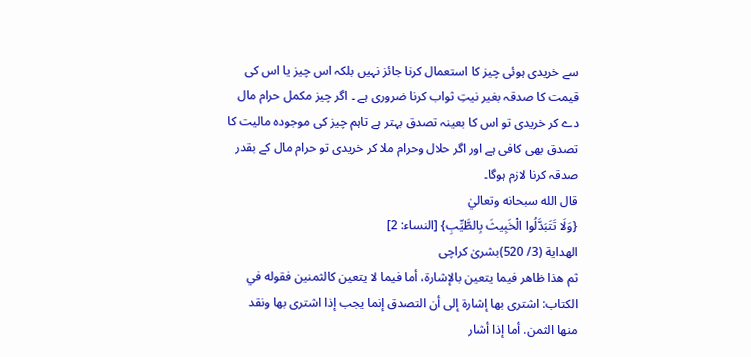سے خریدی ہوئی چیز کا استعمال کرنا جائز نہیں بلکہ اس چیز یا اس کی قیمت کا صدقہ بغیر نیتِ ثواب کرنا ضروری ہے ۔ اگر چیز مکمل حرام مال دے کر خریدی تو اس کا بعینہ تصدق بہتر ہے تاہم چیز کی موجودہ مالیت کا تصدق بھی کافی ہے اور اگر حلال وحرام ملا کر خریدی تو حرام مال کے بقدر صدقہ کرنا لازم ہوگا۔
قال الله سبحانه وتعاليٰ
{وَلَا تَتَبَدَّلُوا الْخَبِيثَ بِالطَّيِّبِ} [النساء: 2]
الهداية (3/ 520)بشریٰ کراچی
ثم هذا ظاهر فيما يتعين بالإشارة، أما فيما لا يتعين كالثمنين فقوله في الكتاب: اشترى بها إشارة إلى أن التصدق إنما يجب إذا اشترى بها ونقد منها الثمن. أما إذا أشار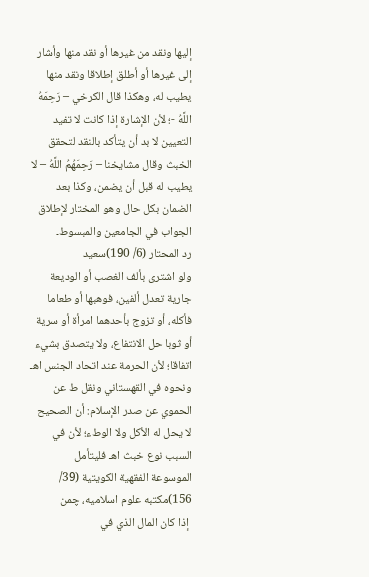إليها ونقد من غيرها أو نقد منها وأشار إلى غيرها أو أطلق إطلاقا ونقد منها يطيب له، وهكذا قال الكرخي – رَحِمَهُ اللَّهُ -؛ لأن الإشارة إذا كانت لا تفيد التعيين لا بد أن يتأكد بالنقد لتحقق الخبث وقال مشايخنا – رَحِمَهُمُ اللَّهُ – لا يطيب له قبل أن يضمن، وكذا بعد الضمان بكل حال وهو المختار لإطلاق الجواب في الجامعين والمبسوط۔
رد المحتار (6/ 190)سعید
ولو اشترى بألف الغصب أو الوديعة جارية تعدل ألفين، فوهبها أو طعاما فأكله، أو تزوج بأحدهما امرأة أو سرية أو ثوبا حل الانتفاع، ولا يتصدق بشيء اتفاقا؛ لأن الحرمة عند اتحاد الجنس اهـ ونحوه في القهستاني ونقل ط عن الحموي عن صدر الإسلام: أن الصحيح لا يحل له الأكل ولا الوطء؛ لأن في السبب نوع خبث اهـ فليتأمل
الموسوعة الفقهية الكويتية (39/ 156)مکتبه علوم اسلامیه، چمن
 إذا كان المال الذي في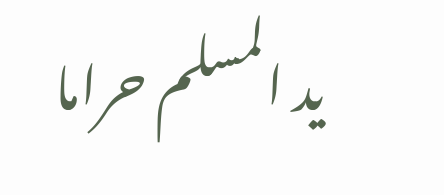يد المسلم حراما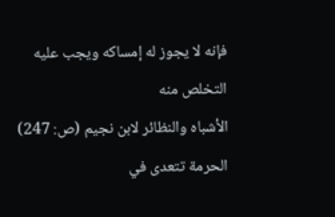فإنه لا يجوز له إمساكه ويجب عليه التخلص منه
الأشباه والنظائر لابن نجيم (ص: 247)
الحرمة تتعدى في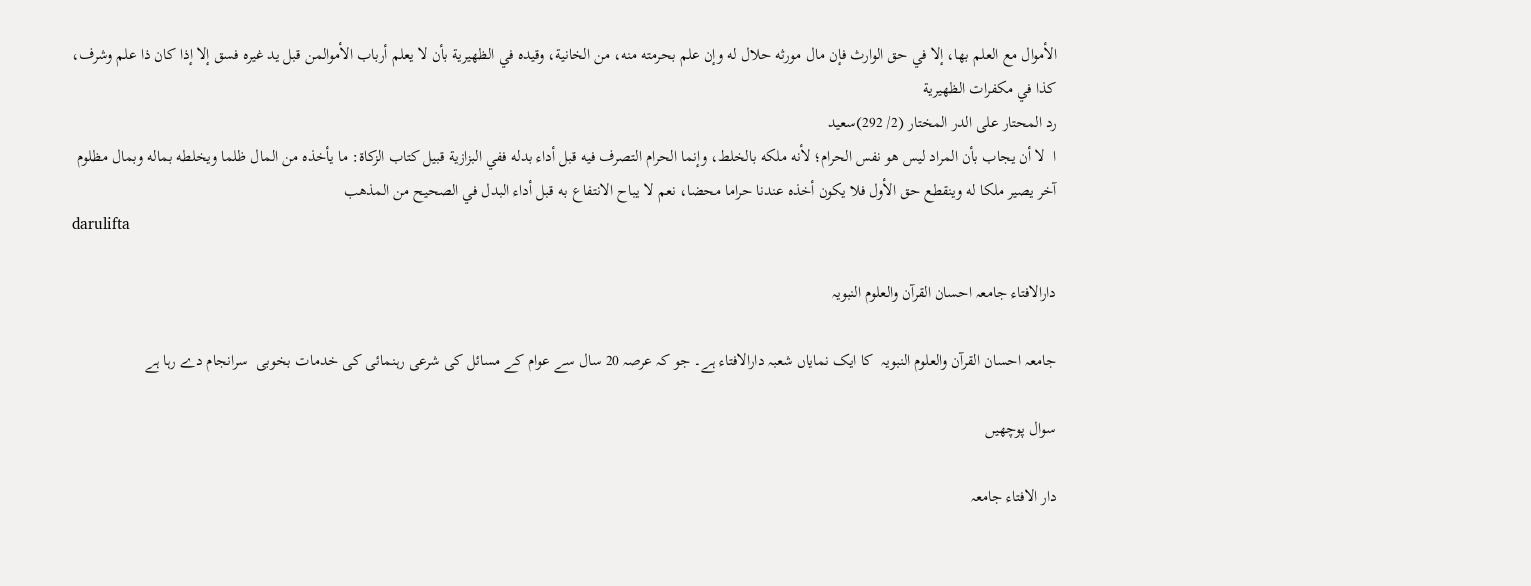الأموال مع العلم بها، إلا في حق الوارث فإن مال مورثه حلال له وإن علم بحرمته منه، من الخانية، وقيده في الظهيرية بأن لا يعلم أرباب الأموالمن قبل يد غيره فسق إلا إذا كان ذا علم وشرف، كذا في مكفرات الظهيرية
رد المحتار على الدر المختار (2/ 292)سعید
ا  لا أن يجاب بأن المراد ليس هو نفس الحرام؛ لأنه ملكه بالخلط، وإنما الحرام التصرف فيه قبل أداء بدله ففي البزازية قبيل كتاب الزكاة: ما يأخذه من المال ظلما ويخلطه بماله وبمال مظلوم آخر يصير ملكا له وينقطع حق الأول فلا يكون أخذه عندنا حراما محضا، نعم لا يباح الانتفاع به قبل أداء البدل في الصحيح من المذهب
darulifta

دارالافتاء جامعہ احسان القرآن والعلوم النبویہ

جامعہ احسان القرآن والعلوم النبویہ  کا ایک نمایاں شعبہ دارالافتاء ہے۔ جو کہ عرصہ 20 سال سے عوام کے مسائل کی شرعی رہنمائی کی خدمات بخوبی  سرانجام دے رہا ہے

سوال پوچھیں

دار الافتاء جامعہ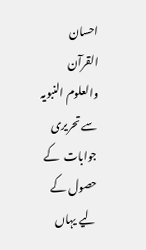احسان القرآن والعلوم النبویہ سے تحریری جوابات  کے حصول کے لیے یہاں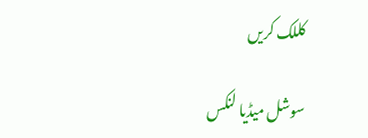کللک کریں

سوشل میڈیا لنکس